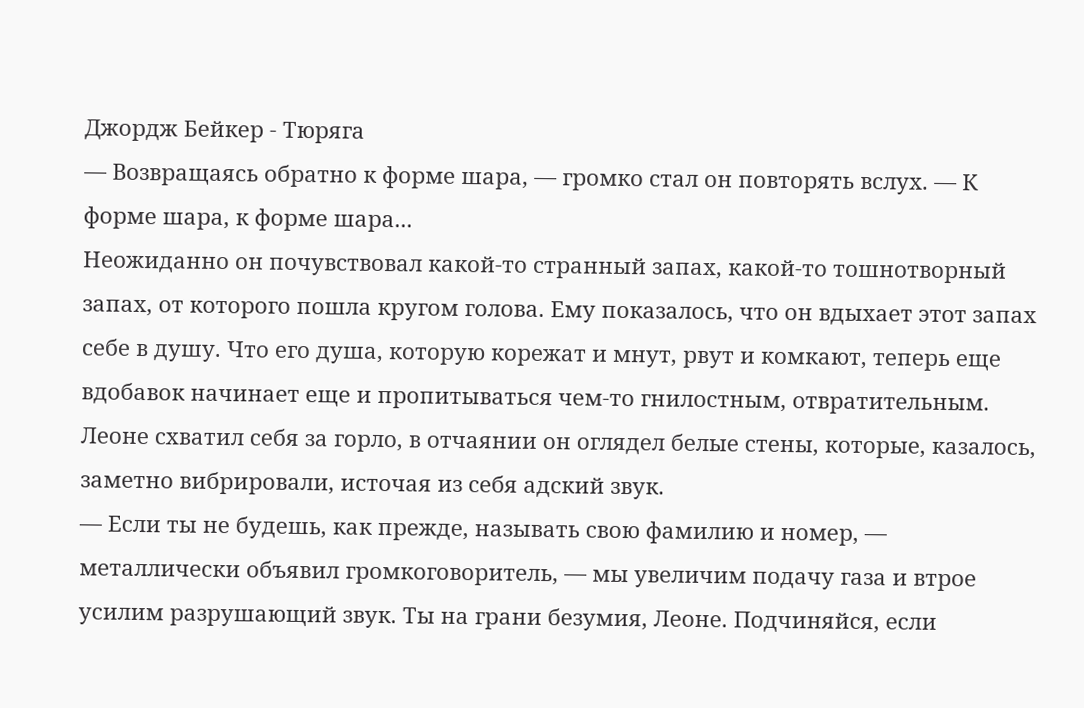Джордж Бейкер - Тюряга
— Возвращаясь обратно к форме шара, — громко стал он повторять вслух. — К форме шара, к форме шара...
Неожиданно он почувствовал какой-то странный запах, какой-то тошнотворный запах, от которого пошла кругом голова. Ему показалось, что он вдыхает этот запах себе в душу. Что его душа, которую корежат и мнут, рвут и комкают, теперь еще вдобавок начинает еще и пропитываться чем-то гнилостным, отвратительным. Леоне схватил себя за горло, в отчаянии он оглядел белые стены, которые, казалось, заметно вибрировали, источая из себя адский звук.
— Если ты не будешь, как прежде, называть свою фамилию и номер, — металлически объявил громкоговоритель, — мы увеличим подачу газа и втрое усилим разрушающий звук. Ты на грани безумия, Леоне. Подчиняйся, если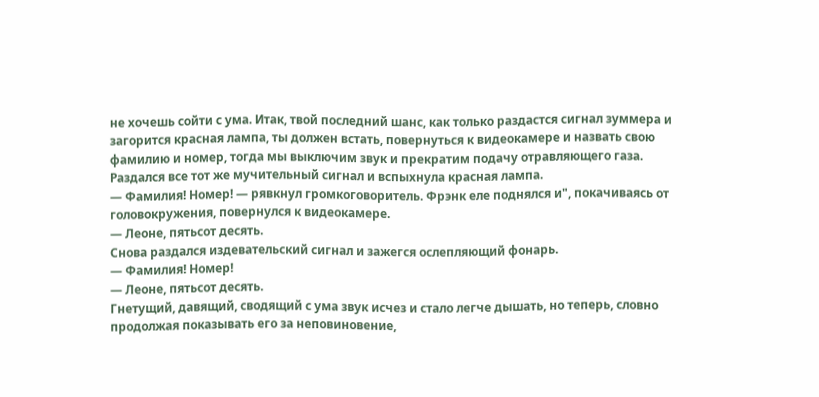не хочешь сойти с ума. Итак, твой последний шанс, как только раздастся сигнал зуммера и загорится красная лампа, ты должен встать, повернуться к видеокамере и назвать свою фамилию и номер, тогда мы выключим звук и прекратим подачу отравляющего газа.
Раздался все тот же мучительный сигнал и вспыхнула красная лампа.
— Фамилия! Номер! — рявкнул громкоговоритель. Фрэнк еле поднялся и", покачиваясь от головокружения, повернулся к видеокамере.
— Леоне, пятьсот десять.
Снова раздался издевательский сигнал и зажегся ослепляющий фонарь.
— Фамилия! Номер!
— Леоне, пятьсот десять.
Гнетущий, давящий, сводящий с ума звук исчез и стало легче дышать, но теперь, словно продолжая показывать его за неповиновение,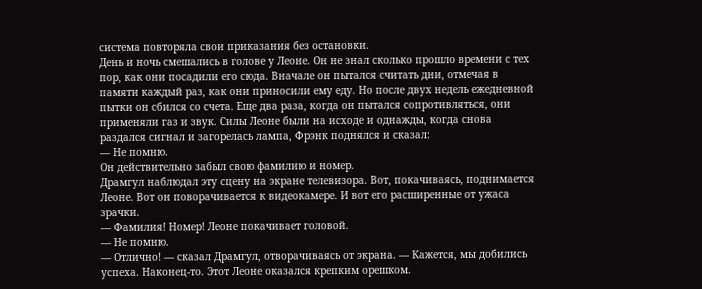система повторяла свои приказания без остановки.
День и ночь смешались в голове у Леоне. Он не знал сколько прошло времени с тех пор, как они посадили его сюда. Вначале он пытался считать дни, отмечая в памяти каждый раз, как они приносили ему еду. Но после двух недель ежедневной пытки он сбился со счета. Еще два раза, когда он пытался сопротивляться, они применяли газ и звук. Силы Леоне были на исходе и однажды, когда снова раздался сигнал и загорелась лампа, Фрэнк поднялся и сказал:
— Не помню.
Он действительно забыл свою фамилию и номер.
Драмгул наблюдал эту сцену на экране телевизора. Вот, покачиваясь, поднимается Леоне. Вот он поворачивается к видеокамере. И вот его расширенные от ужаса зрачки.
— Фамилия! Номер! Леоне покачивает головой.
— Не помню.
— Отлично! — сказал Драмгул, отворачиваясь от экрана. — Кажется, мы добились успеха. Наконец-то. Этот Леоне оказался крепким орешком.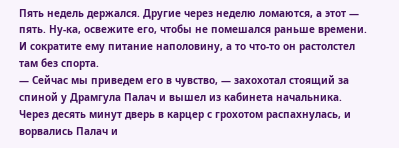Пять недель держался. Другие через неделю ломаются, а этот — пять. Ну-ка, освежите его, чтобы не помешался раньше времени. И сократите ему питание наполовину, а то что-то он растолстел там без спорта.
— Сейчас мы приведем его в чувство, — захохотал стоящий за спиной у Драмгула Палач и вышел из кабинета начальника.
Через десять минут дверь в карцер с грохотом распахнулась, и ворвались Палач и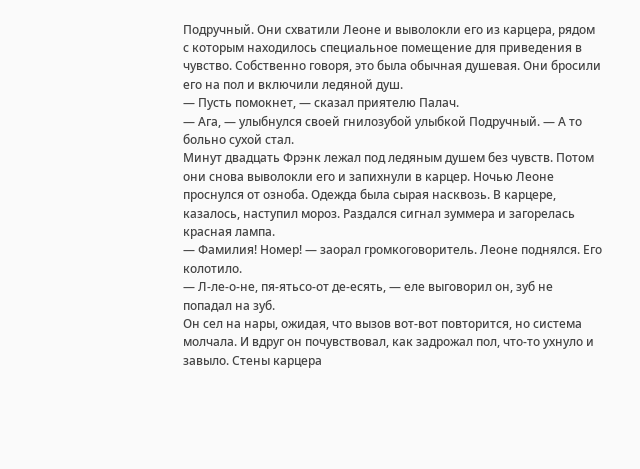Подручный. Они схватили Леоне и выволокли его из карцера, рядом с которым находилось специальное помещение для приведения в чувство. Собственно говоря, это была обычная душевая. Они бросили его на пол и включили ледяной душ.
— Пусть помокнет, — сказал приятелю Палач.
— Ага, — улыбнулся своей гнилозубой улыбкой Подручный. — А то больно сухой стал.
Минут двадцать Фрэнк лежал под ледяным душем без чувств. Потом они снова выволокли его и запихнули в карцер. Ночью Леоне проснулся от озноба. Одежда была сырая насквозь. В карцере, казалось, наступил мороз. Раздался сигнал зуммера и загорелась красная лампа.
— Фамилия! Номер! — заорал громкоговоритель. Леоне поднялся. Его колотило.
— Л-ле-о-не, пя-ятьсо-от де-есять, — еле выговорил он, зуб не попадал на зуб.
Он сел на нары, ожидая, что вызов вот-вот повторится, но система молчала. И вдруг он почувствовал, как задрожал пол, что-то ухнуло и завыло. Стены карцера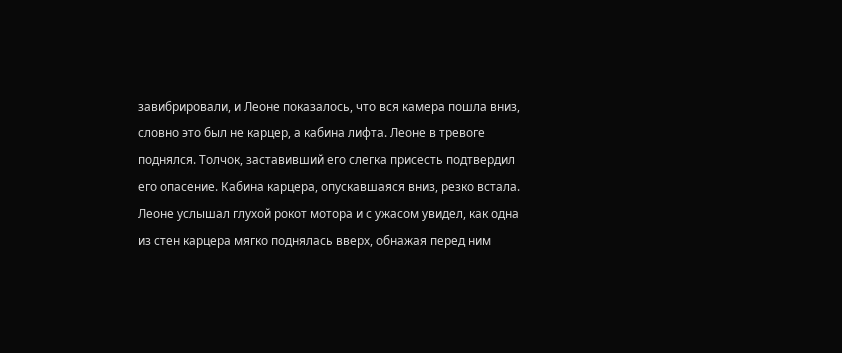завибрировали, и Леоне показалось, что вся камера пошла вниз, словно это был не карцер, а кабина лифта. Леоне в тревоге поднялся. Толчок, заставивший его слегка присесть подтвердил его опасение. Кабина карцера, опускавшаяся вниз, резко встала. Леоне услышал глухой рокот мотора и с ужасом увидел, как одна из стен карцера мягко поднялась вверх, обнажая перед ним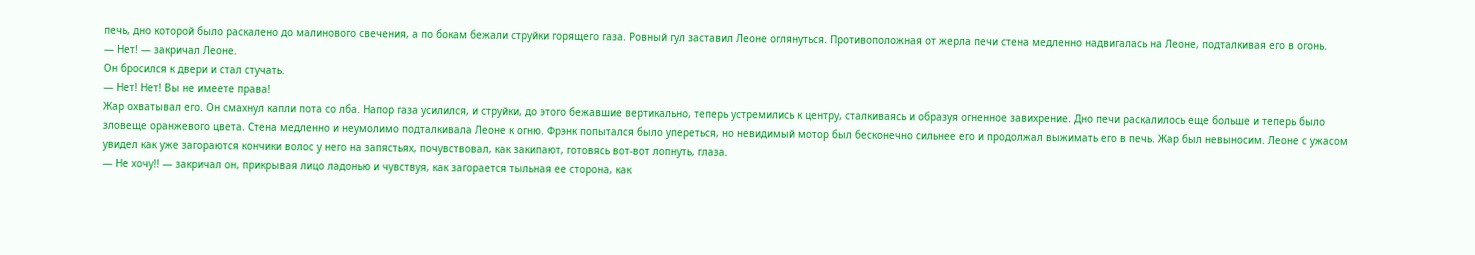печь, дно которой было раскалено до малинового свечения, а по бокам бежали струйки горящего газа. Ровный гул заставил Леоне оглянуться. Противоположная от жерла печи стена медленно надвигалась на Леоне, подталкивая его в огонь.
— Нет! — закричал Леоне.
Он бросился к двери и стал стучать.
— Нет! Нет! Вы не имеете права!
Жар охватывал его. Он смахнул капли пота со лба. Напор газа усилился, и струйки, до этого бежавшие вертикально, теперь устремились к центру, сталкиваясь и образуя огненное завихрение. Дно печи раскалилось еще больше и теперь было зловеще оранжевого цвета. Стена медленно и неумолимо подталкивала Леоне к огню. Фрэнк попытался было упереться, но невидимый мотор был бесконечно сильнее его и продолжал выжимать его в печь. Жар был невыносим. Леоне с ужасом увидел как уже загораются кончики волос у него на запястьях, почувствовал, как закипают, готовясь вот-вот лопнуть, глаза.
— Не хочу!! — закричал он, прикрывая лицо ладонью и чувствуя, как загорается тыльная ее сторона, как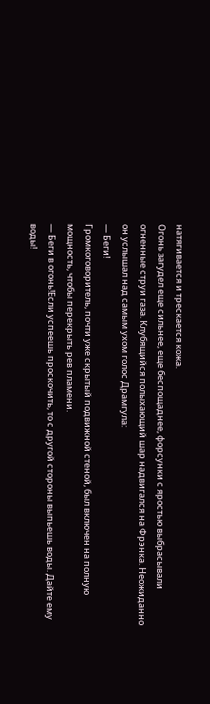натягивается и трескается кожа.
Огонь загудел еще сильнее, еще беспощаднее, форсунки с яростью выбрасывали огненные струи газа. Клубящийся полыхающий шар надвигался на Фрэнка. Неожиданно он услышал над самым ухом голос Драмгула:
— Беги!
Громкоговоритель, почти уже скрытый подвижной стеной, был включен на полную мощность, чтобы перекрыть рев пламени.
— Беги в огонь!Если успеешь проскочить, то с другой стороны выпьешь воды. Дайте ему воды!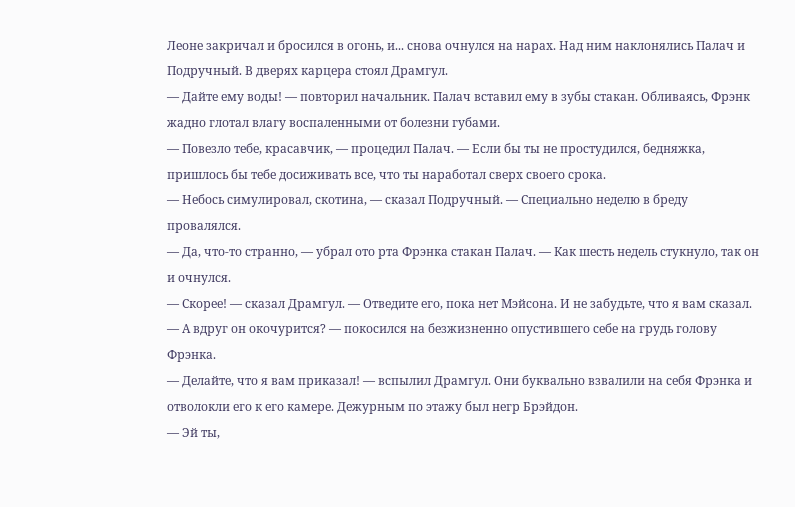Леоне закричал и бросился в огонь, и... снова очнулся на нарах. Над ним наклонялись Палач и Подручный. В дверях карцера стоял Драмгул.
— Дайте ему воды! — повторил начальник. Палач вставил ему в зубы стакан. Обливаясь, Фрэнк жадно глотал влагу воспаленными от болезни губами.
— Повезло тебе, красавчик, — процедил Палач. — Если бы ты не простудился, бедняжка, пришлось бы тебе досиживать все, что ты наработал сверх своего срока.
— Небось симулировал, скотина, — сказал Подручный. — Специально неделю в бреду провалялся.
— Да, что-то странно, — убрал ото рта Фрэнка стакан Палач. — Как шесть недель стукнуло, так он и очнулся.
— Скорее! — сказал Драмгул. — Отведите его, пока нет Мэйсона. И не забудьте, что я вам сказал.
— А вдруг он окочурится? — покосился на безжизненно опустившего себе на грудь голову Фрэнка.
— Делайте, что я вам приказал! — вспылил Драмгул. Они буквально взвалили на себя Фрэнка и отволокли его к его камере. Дежурным по этажу был негр Брэйдон.
— Эй ты,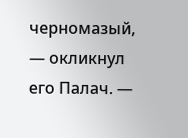черномазый, — окликнул его Палач. —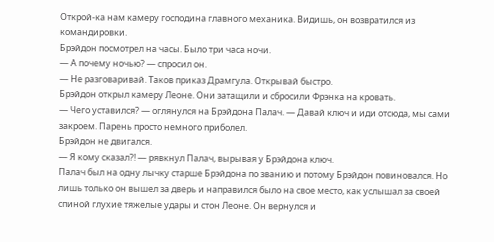Открой-ка нам камеру господина главного механика. Видишь, он возвратился из командировки.
Брэйдон посмотрел на часы. Было три часа ночи.
— А почему ночью? — спросил он.
— Не разговаривай. Таков приказ Драмгула. Открывай быстро.
Брэйдон открыл камеру Леоне. Они затащили и сбросили Фрэнка на кровать.
— Чего уставился? — оглянулся на Брэйдона Палач. — Давай ключ и иди отсюда, мы сами закроем. Парень просто немного приболел.
Брэйдон не двигался.
— Я кому сказал?! — рявкнул Палач, вырывая у Брэйдона ключ.
Палач был на одну лычку старше Брэйдона по званию и потому Брэйдон повиновался. Но лишь только он вышел за дверь и направился было на свое место, как услышал за своей спиной глухие тяжелые удары и стон Леоне. Он вернулся и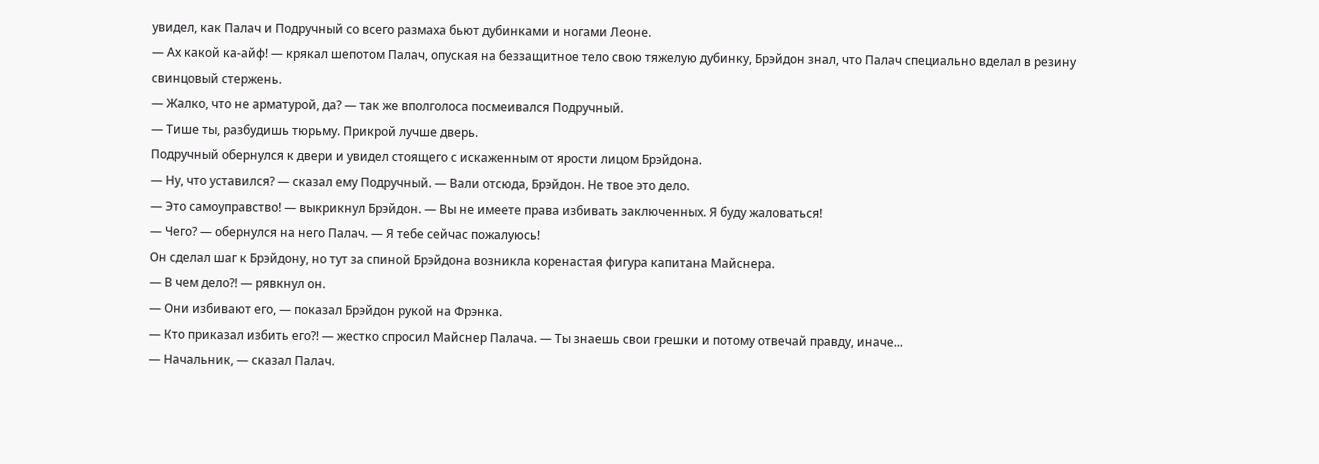увидел, как Палач и Подручный со всего размаха бьют дубинками и ногами Леоне.
— Ах какой ка-айф! — крякал шепотом Палач, опуская на беззащитное тело свою тяжелую дубинку, Брэйдон знал, что Палач специально вделал в резину свинцовый стержень.
— Жалко, что не арматурой, да? — так же вполголоса посмеивался Подручный.
— Тише ты, разбудишь тюрьму. Прикрой лучше дверь.
Подручный обернулся к двери и увидел стоящего с искаженным от ярости лицом Брэйдона.
— Ну, что уставился? — сказал ему Подручный. — Вали отсюда, Брэйдон. Не твое это дело.
— Это самоуправство! — выкрикнул Брэйдон. — Вы не имеете права избивать заключенных. Я буду жаловаться!
— Чего? — обернулся на него Палач. — Я тебе сейчас пожалуюсь!
Он сделал шаг к Брэйдону, но тут за спиной Брэйдона возникла коренастая фигура капитана Майснера.
— В чем дело?! — рявкнул он.
— Они избивают его, — показал Брэйдон рукой на Фрэнка.
— Кто приказал избить его?! — жестко спросил Майснер Палача. — Ты знаешь свои грешки и потому отвечай правду, иначе...
— Начальник, — сказал Палач.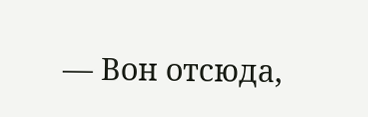— Вон отсюда,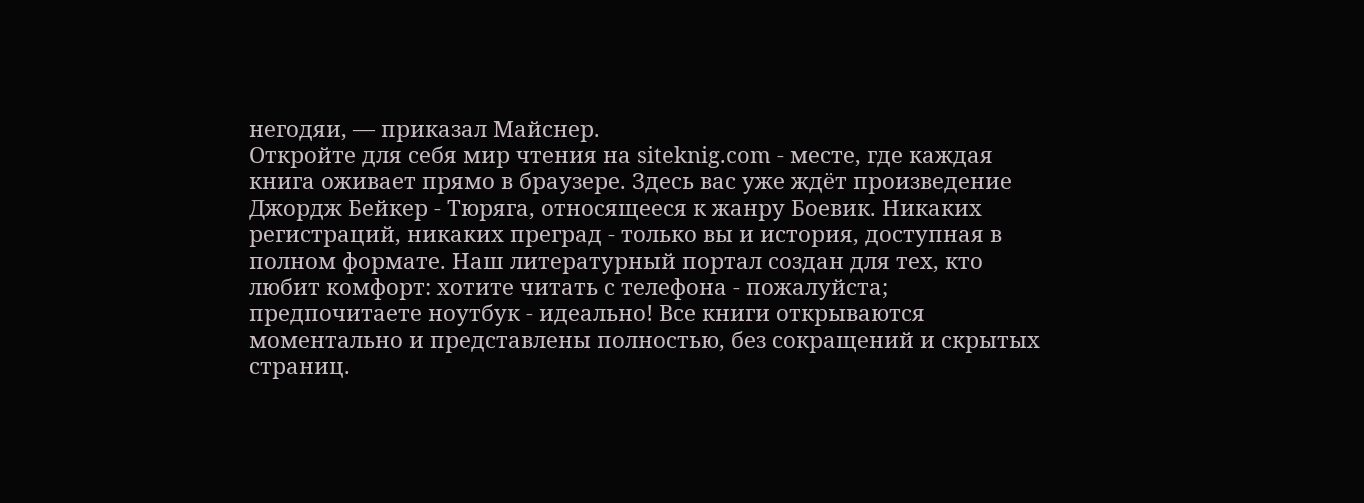негодяи, — приказал Майснер.
Откройте для себя мир чтения на siteknig.com - месте, где каждая книга оживает прямо в браузере. Здесь вас уже ждёт произведение Джордж Бейкер - Тюряга, относящееся к жанру Боевик. Никаких регистраций, никаких преград - только вы и история, доступная в полном формате. Наш литературный портал создан для тех, кто любит комфорт: хотите читать с телефона - пожалуйста; предпочитаете ноутбук - идеально! Все книги открываются моментально и представлены полностью, без сокращений и скрытых страниц.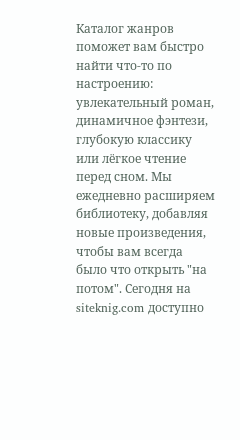Каталог жанров поможет вам быстро найти что-то по настроению: увлекательный роман, динамичное фэнтези, глубокую классику или лёгкое чтение перед сном. Мы ежедневно расширяем библиотеку, добавляя новые произведения, чтобы вам всегда было что открыть "на потом". Сегодня на siteknig.com доступно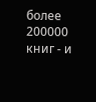более 200000 книг - и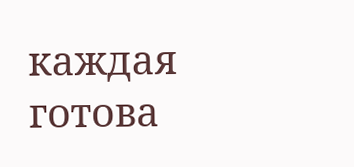каждая готова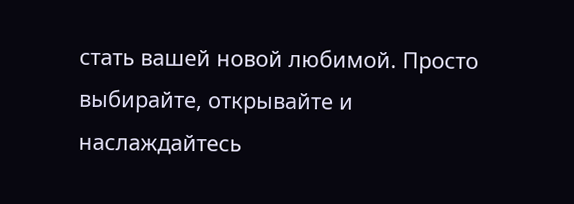стать вашей новой любимой. Просто выбирайте, открывайте и наслаждайтесь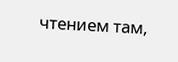чтением там,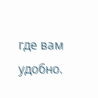где вам удобно.